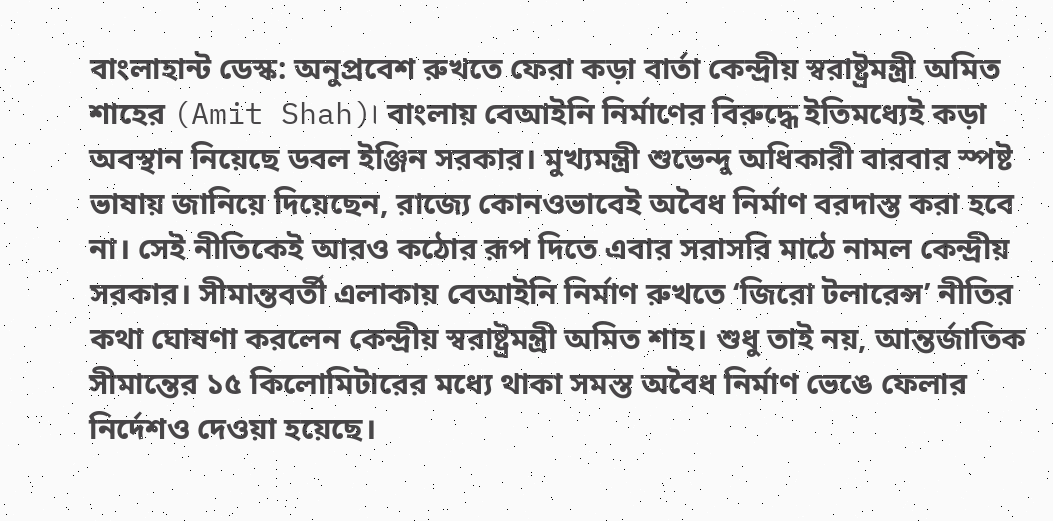বাংলাহান্ট ডেস্ক: অনুপ্রবেশ রুখতে ফেরা কড়া বার্তা কেন্দ্রীয় স্বরাষ্ট্রমন্ত্রী অমিত শাহের (Amit Shah)। বাংলায় বেআইনি নির্মাণের বিরুদ্ধে ইতিমধ্যেই কড়া অবস্থান নিয়েছে ডবল ইঞ্জিন সরকার। মুখ্যমন্ত্রী শুভেন্দু অধিকারী বারবার স্পষ্ট ভাষায় জানিয়ে দিয়েছেন, রাজ্যে কোনওভাবেই অবৈধ নির্মাণ বরদাস্ত করা হবে না। সেই নীতিকেই আরও কঠোর রূপ দিতে এবার সরাসরি মাঠে নামল কেন্দ্রীয় সরকার। সীমান্তবর্তী এলাকায় বেআইনি নির্মাণ রুখতে ‘জিরো টলারেন্স’ নীতির কথা ঘোষণা করলেন কেন্দ্রীয় স্বরাষ্ট্রমন্ত্রী অমিত শাহ। শুধু তাই নয়, আন্তর্জাতিক সীমান্তের ১৫ কিলোমিটারের মধ্যে থাকা সমস্ত অবৈধ নির্মাণ ভেঙে ফেলার নির্দেশও দেওয়া হয়েছে।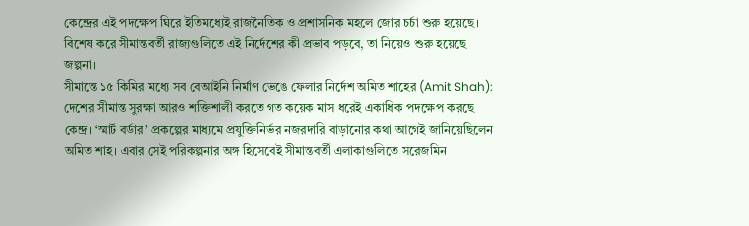কেন্দ্রের এই পদক্ষেপ ঘিরে ইতিমধ্যেই রাজনৈতিক ও প্রশাসনিক মহলে জোর চর্চা শুরু হয়েছে। বিশেষ করে সীমান্তবর্তী রাজ্যগুলিতে এই নির্দেশের কী প্রভাব পড়বে, তা নিয়েও শুরু হয়েছে জল্পনা।
সীমান্তে ১৫ কিমির মধ্যে সব বেআইনি নির্মাণ ভেঙে ফেলার নির্দেশ অমিত শাহের (Amit Shah):
দেশের সীমান্ত সুরক্ষা আরও শক্তিশালী করতে গত কয়েক মাস ধরেই একাধিক পদক্ষেপ করছে কেন্দ্র। ‘স্মার্ট বর্ডার’ প্রকল্পের মাধ্যমে প্রযুক্তিনির্ভর নজরদারি বাড়ানোর কথা আগেই জানিয়েছিলেন অমিত শাহ। এবার সেই পরিকল্পনার অঙ্গ হিসেবেই সীমান্তবর্তী এলাকাগুলিতে সরেজমিন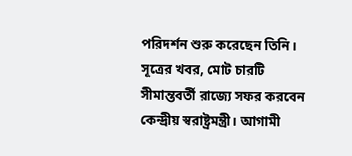পরিদর্শন শুরু করেছেন তিনি। সূত্রের খবর, মোট চারটি সীমান্তবর্তী রাজ্যে সফর করবেন কেন্দ্রীয় স্বরাষ্ট্রমন্ত্রী। আগামী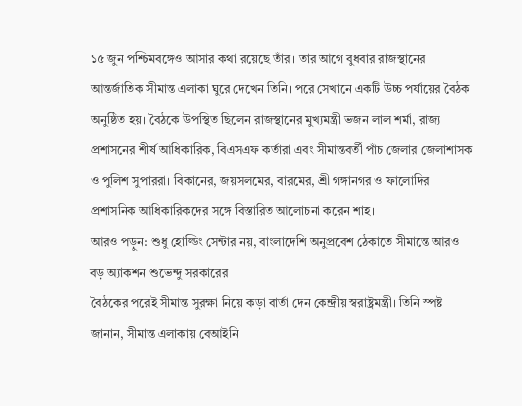১৫ জুন পশ্চিমবঙ্গেও আসার কথা রয়েছে তাঁর। তার আগে বুধবার রাজস্থানের আন্তর্জাতিক সীমান্ত এলাকা ঘুরে দেখেন তিনি। পরে সেখানে একটি উচ্চ পর্যায়ের বৈঠক অনুষ্ঠিত হয়। বৈঠকে উপস্থিত ছিলেন রাজস্থানের মুখ্যমন্ত্রী ভজন লাল শর্মা, রাজ্য প্রশাসনের শীর্ষ আধিকারিক, বিএসএফ কর্তারা এবং সীমান্তবর্তী পাঁচ জেলার জেলাশাসক ও পুলিশ সুপাররা। বিকানের, জয়সলমের, বারমের, শ্রী গঙ্গানগর ও ফালোদির প্রশাসনিক আধিকারিকদের সঙ্গে বিস্তারিত আলোচনা করেন শাহ।
আরও পড়ুন: শুধু হোল্ডিং সেন্টার নয়, বাংলাদেশি অনুপ্রবেশ ঠেকাতে সীমান্তে আরও বড় অ্যাকশন শুভেন্দু সরকারের
বৈঠকের পরেই সীমান্ত সুরক্ষা নিয়ে কড়া বার্তা দেন কেন্দ্রীয় স্বরাষ্ট্রমন্ত্রী। তিনি স্পষ্ট জানান, সীমান্ত এলাকায় বেআইনি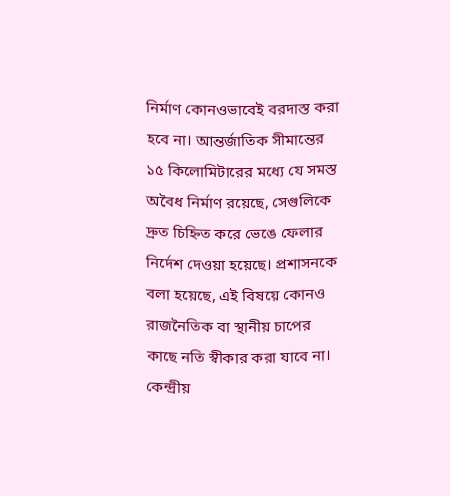নির্মাণ কোনওভাবেই বরদাস্ত করা হবে না। আন্তর্জাতিক সীমান্তের ১৫ কিলোমিটারের মধ্যে যে সমস্ত অবৈধ নির্মাণ রয়েছে, সেগুলিকে দ্রুত চিহ্নিত করে ভেঙে ফেলার নির্দেশ দেওয়া হয়েছে। প্রশাসনকে বলা হয়েছে, এই বিষয়ে কোনও রাজনৈতিক বা স্থানীয় চাপের কাছে নতি স্বীকার করা যাবে না। কেন্দ্রীয়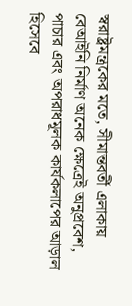স্বরাষ্ট্রমন্ত্রকের মতে, সীমান্তবর্তী এলাকায় বেআইনি নির্মাণ অনেক ক্ষেত্রেই অনুপ্রবেশ, পাচার এবং অপরাধমূলক কার্যকলাপের আড়াল হিসেবে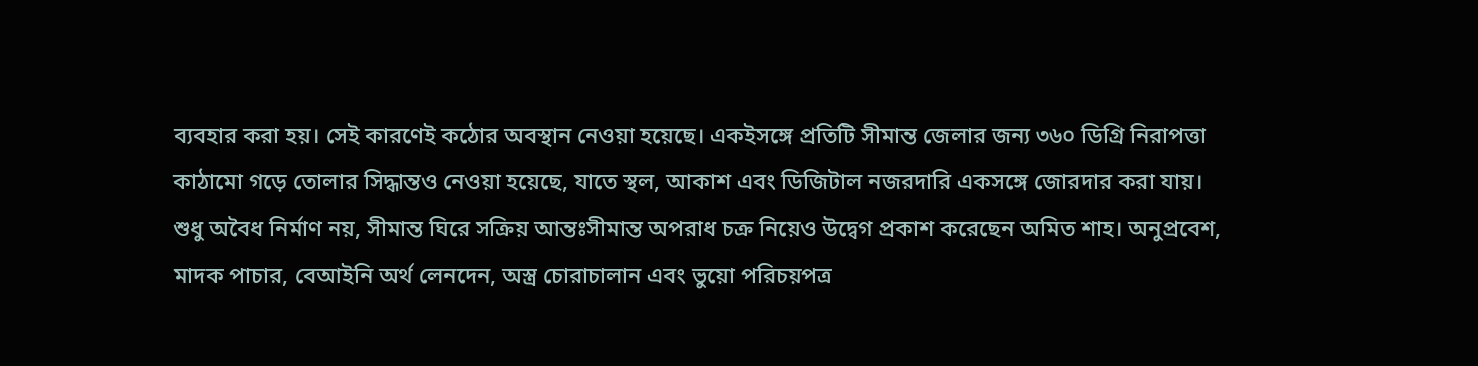ব্যবহার করা হয়। সেই কারণেই কঠোর অবস্থান নেওয়া হয়েছে। একইসঙ্গে প্রতিটি সীমান্ত জেলার জন্য ৩৬০ ডিগ্রি নিরাপত্তা কাঠামো গড়ে তোলার সিদ্ধান্তও নেওয়া হয়েছে, যাতে স্থল, আকাশ এবং ডিজিটাল নজরদারি একসঙ্গে জোরদার করা যায়।
শুধু অবৈধ নির্মাণ নয়, সীমান্ত ঘিরে সক্রিয় আন্তঃসীমান্ত অপরাধ চক্র নিয়েও উদ্বেগ প্রকাশ করেছেন অমিত শাহ। অনুপ্রবেশ, মাদক পাচার, বেআইনি অর্থ লেনদেন, অস্ত্র চোরাচালান এবং ভুয়ো পরিচয়পত্র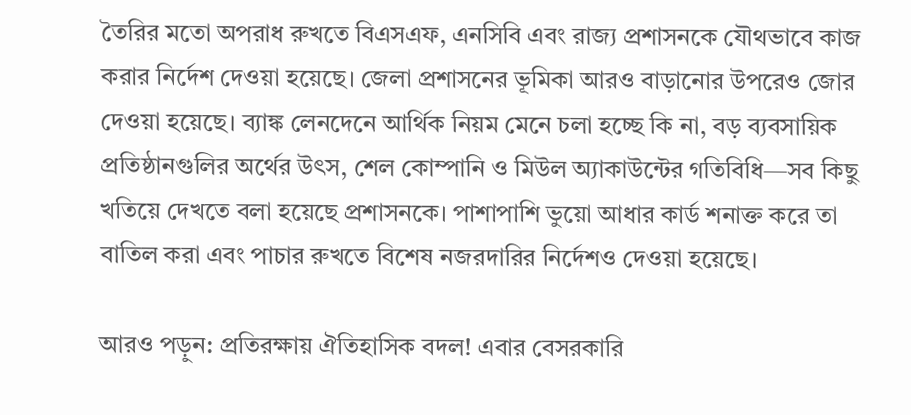তৈরির মতো অপরাধ রুখতে বিএসএফ, এনসিবি এবং রাজ্য প্রশাসনকে যৌথভাবে কাজ করার নির্দেশ দেওয়া হয়েছে। জেলা প্রশাসনের ভূমিকা আরও বাড়ানোর উপরেও জোর দেওয়া হয়েছে। ব্যাঙ্ক লেনদেনে আর্থিক নিয়ম মেনে চলা হচ্ছে কি না, বড় ব্যবসায়িক প্রতিষ্ঠানগুলির অর্থের উৎস, শেল কোম্পানি ও মিউল অ্যাকাউন্টের গতিবিধি—সব কিছু খতিয়ে দেখতে বলা হয়েছে প্রশাসনকে। পাশাপাশি ভুয়ো আধার কার্ড শনাক্ত করে তা বাতিল করা এবং পাচার রুখতে বিশেষ নজরদারির নির্দেশও দেওয়া হয়েছে।

আরও পড়ুন: প্রতিরক্ষায় ঐতিহাসিক বদল! এবার বেসরকারি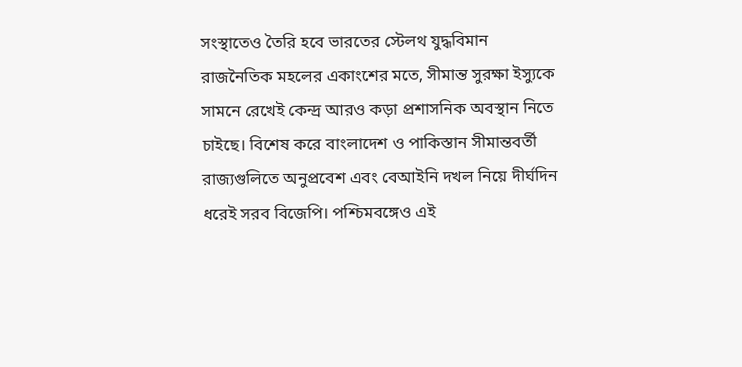সংস্থাতেও তৈরি হবে ভারতের স্টেলথ যুদ্ধবিমান
রাজনৈতিক মহলের একাংশের মতে, সীমান্ত সুরক্ষা ইস্যুকে সামনে রেখেই কেন্দ্র আরও কড়া প্রশাসনিক অবস্থান নিতে চাইছে। বিশেষ করে বাংলাদেশ ও পাকিস্তান সীমান্তবর্তী রাজ্যগুলিতে অনুপ্রবেশ এবং বেআইনি দখল নিয়ে দীর্ঘদিন ধরেই সরব বিজেপি। পশ্চিমবঙ্গেও এই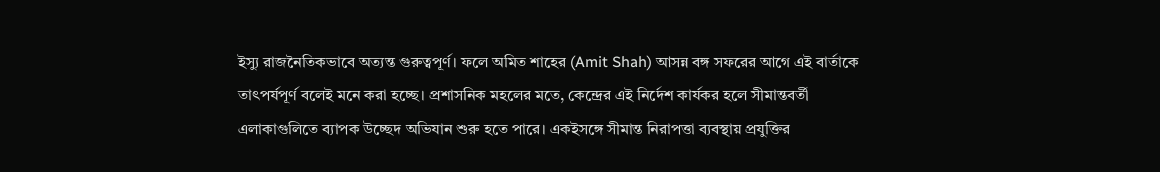ইস্যু রাজনৈতিকভাবে অত্যন্ত গুরুত্বপূর্ণ। ফলে অমিত শাহের (Amit Shah) আসন্ন বঙ্গ সফরের আগে এই বার্তাকে তাৎপর্যপূর্ণ বলেই মনে করা হচ্ছে। প্রশাসনিক মহলের মতে, কেন্দ্রের এই নির্দেশ কার্যকর হলে সীমান্তবর্তী এলাকাগুলিতে ব্যাপক উচ্ছেদ অভিযান শুরু হতে পারে। একইসঙ্গে সীমান্ত নিরাপত্তা ব্যবস্থায় প্রযুক্তির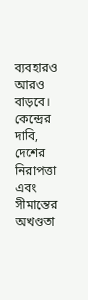ব্যবহারও আরও বাড়বে। কেন্দ্রের দাবি, দেশের নিরাপত্তা এবং সীমান্তের অখণ্ডতা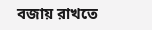বজায় রাখতে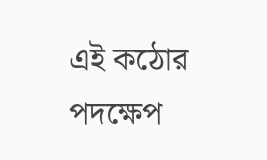এই কঠোর পদক্ষেপ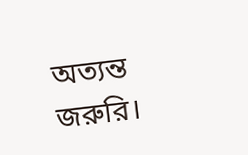অত্যন্ত জরুরি।